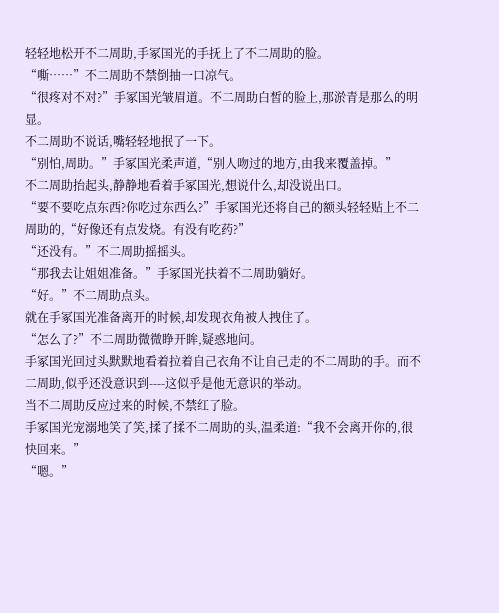轻轻地松开不二周助,手冢国光的手抚上了不二周助的脸。
“嘶……”不二周助不禁倒抽一口凉气。
“很疼对不对?”手冢国光皱眉道。不二周助白皙的脸上,那淤青是那么的明显。
不二周助不说话,嘴轻轻地抿了一下。
“别怕,周助。”手冢国光柔声道,“别人吻过的地方,由我来覆盖掉。”
不二周助抬起头,静静地看着手冢国光,想说什么,却没说出口。
“要不要吃点东西?你吃过东西么?”手冢国光还将自己的额头轻轻贴上不二周助的,“好像还有点发烧。有没有吃药?”
“还没有。”不二周助摇摇头。
“那我去让姐姐准备。”手冢国光扶着不二周助躺好。
“好。”不二周助点头。
就在手冢国光准备离开的时候,却发现衣角被人拽住了。
“怎么了?”不二周助微微睁开眸,疑惑地问。
手冢国光回过头默默地看着拉着自己衣角不让自己走的不二周助的手。而不二周助,似乎还没意识到----这似乎是他无意识的举动。
当不二周助反应过来的时候,不禁红了脸。
手冢国光宠溺地笑了笑,揉了揉不二周助的头,温柔道:“我不会离开你的,很快回来。”
“嗯。”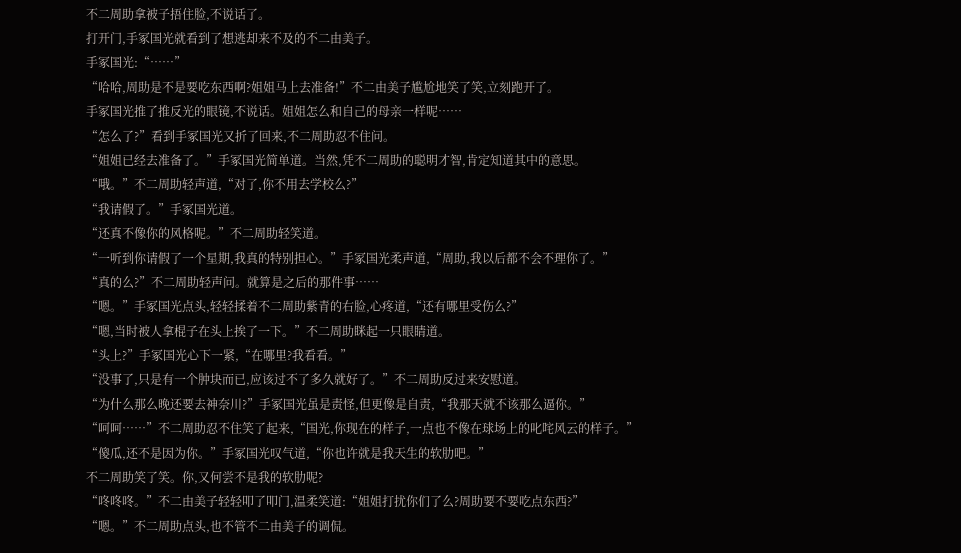不二周助拿被子捂住脸,不说话了。
打开门,手冢国光就看到了想逃却来不及的不二由美子。
手冢国光:“……”
“哈哈,周助是不是要吃东西啊?姐姐马上去准备!”不二由美子尴尬地笑了笑,立刻跑开了。
手冢国光推了推反光的眼镜,不说话。姐姐怎么和自己的母亲一样呢……
“怎么了?”看到手冢国光又折了回来,不二周助忍不住问。
“姐姐已经去准备了。”手冢国光简单道。当然,凭不二周助的聪明才智,肯定知道其中的意思。
“哦。”不二周助轻声道,“对了,你不用去学校么?”
“我请假了。”手冢国光道。
“还真不像你的风格呢。”不二周助轻笑道。
“一听到你请假了一个星期,我真的特别担心。”手冢国光柔声道,“周助,我以后都不会不理你了。”
“真的么?”不二周助轻声问。就算是之后的那件事……
“嗯。”手冢国光点头,轻轻揉着不二周助紫青的右脸,心疼道,“还有哪里受伤么?”
“嗯,当时被人拿棍子在头上挨了一下。”不二周助眯起一只眼睛道。
“头上?”手冢国光心下一紧,“在哪里?我看看。”
“没事了,只是有一个肿块而已,应该过不了多久就好了。”不二周助反过来安慰道。
“为什么那么晚还要去神奈川?”手冢国光虽是责怪,但更像是自责,“我那天就不该那么逼你。”
“呵呵……”不二周助忍不住笑了起来,“国光,你现在的样子,一点也不像在球场上的叱咤风云的样子。”
“傻瓜,还不是因为你。”手冢国光叹气道,“你也许就是我天生的软肋吧。”
不二周助笑了笑。你,又何尝不是我的软肋呢?
“咚咚咚。”不二由美子轻轻叩了叩门,温柔笑道:“姐姐打扰你们了么?周助要不要吃点东西?”
“嗯。”不二周助点头,也不管不二由美子的调侃。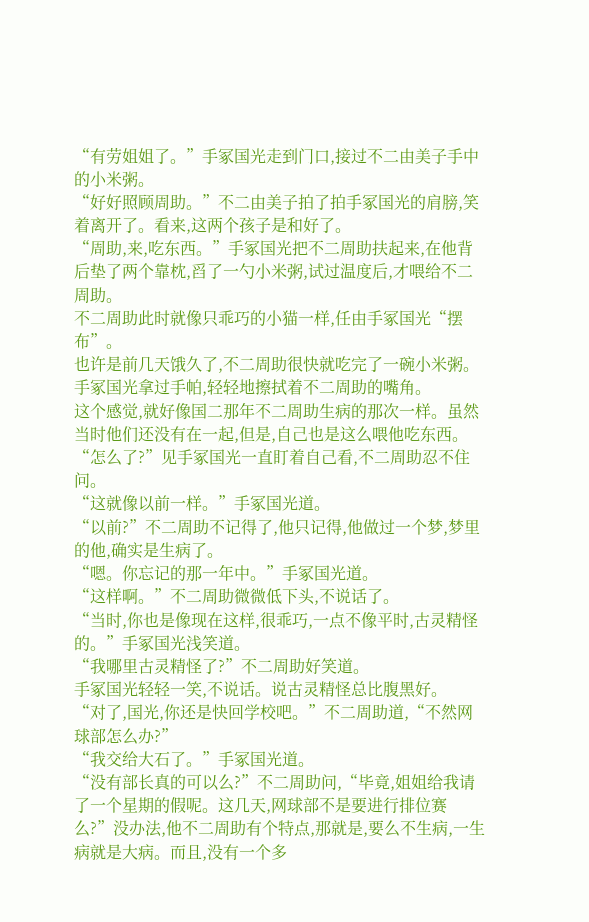“有劳姐姐了。”手冢国光走到门口,接过不二由美子手中的小米粥。
“好好照顾周助。”不二由美子拍了拍手冢国光的肩膀,笑着离开了。看来,这两个孩子是和好了。
“周助,来,吃东西。”手冢国光把不二周助扶起来,在他背后垫了两个靠枕,舀了一勺小米粥,试过温度后,才喂给不二周助。
不二周助此时就像只乖巧的小猫一样,任由手冢国光“摆布”。
也许是前几天饿久了,不二周助很快就吃完了一碗小米粥。手冢国光拿过手帕,轻轻地擦拭着不二周助的嘴角。
这个感觉,就好像国二那年不二周助生病的那次一样。虽然当时他们还没有在一起,但是,自己也是这么喂他吃东西。
“怎么了?”见手冢国光一直盯着自己看,不二周助忍不住问。
“这就像以前一样。”手冢国光道。
“以前?”不二周助不记得了,他只记得,他做过一个梦,梦里的他,确实是生病了。
“嗯。你忘记的那一年中。”手冢国光道。
“这样啊。”不二周助微微低下头,不说话了。
“当时,你也是像现在这样,很乖巧,一点不像平时,古灵精怪的。”手冢国光浅笑道。
“我哪里古灵精怪了?”不二周助好笑道。
手冢国光轻轻一笑,不说话。说古灵精怪总比腹黑好。
“对了,国光,你还是快回学校吧。”不二周助道,“不然网球部怎么办?”
“我交给大石了。”手冢国光道。
“没有部长真的可以么?”不二周助问,“毕竟,姐姐给我请了一个星期的假呢。这几天,网球部不是要进行排位赛么?”没办法,他不二周助有个特点,那就是,要么不生病,一生病就是大病。而且,没有一个多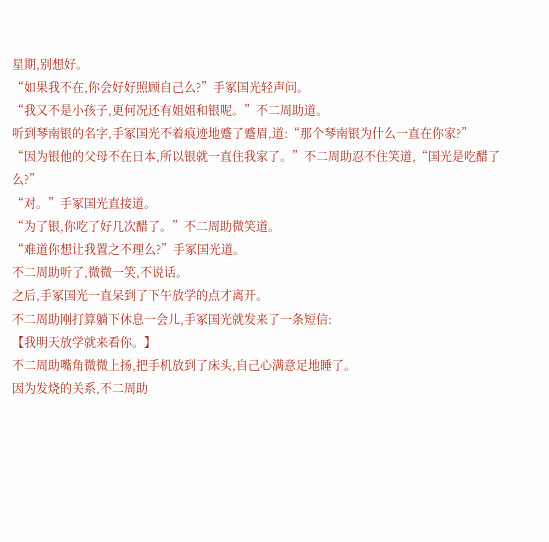星期,别想好。
“如果我不在,你会好好照顾自己么?”手冢国光轻声问。
“我又不是小孩子,更何况还有姐姐和银呢。”不二周助道。
听到琴南银的名字,手冢国光不着痕迹地蹙了蹙眉,道:“那个琴南银为什么一直在你家?”
“因为银他的父母不在日本,所以银就一直住我家了。”不二周助忍不住笑道,“国光是吃醋了么?”
“对。”手冢国光直接道。
“为了银,你吃了好几次醋了。”不二周助微笑道。
“难道你想让我置之不理么?”手冢国光道。
不二周助听了,微微一笑,不说话。
之后,手冢国光一直呆到了下午放学的点才离开。
不二周助刚打算躺下休息一会儿,手冢国光就发来了一条短信:
【我明天放学就来看你。】
不二周助嘴角微微上扬,把手机放到了床头,自己心满意足地睡了。
因为发烧的关系,不二周助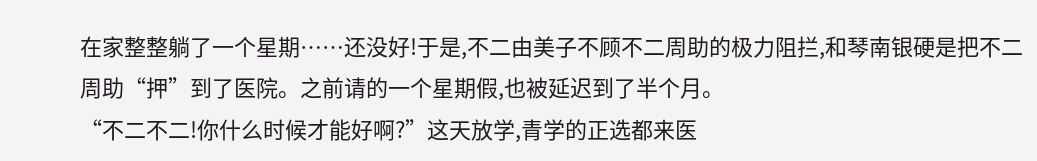在家整整躺了一个星期……还没好!于是,不二由美子不顾不二周助的极力阻拦,和琴南银硬是把不二周助“押”到了医院。之前请的一个星期假,也被延迟到了半个月。
“不二不二!你什么时候才能好啊?”这天放学,青学的正选都来医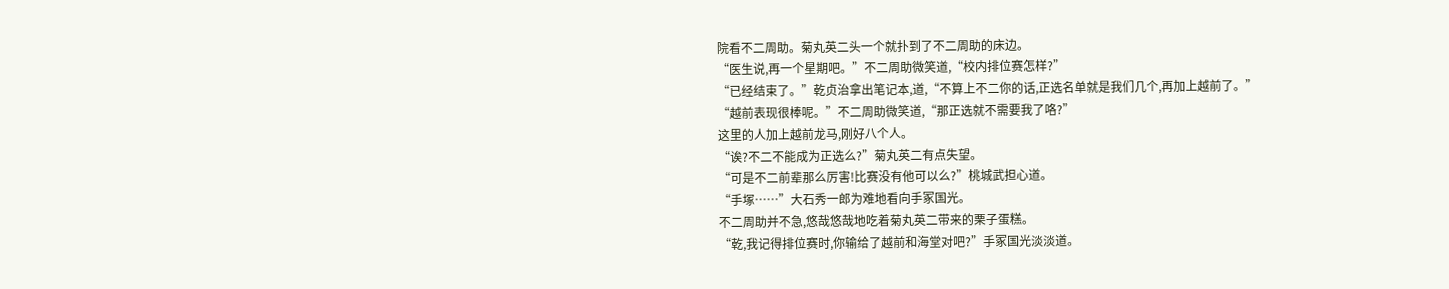院看不二周助。菊丸英二头一个就扑到了不二周助的床边。
“医生说,再一个星期吧。”不二周助微笑道,“校内排位赛怎样?”
“已经结束了。”乾贞治拿出笔记本,道,“不算上不二你的话,正选名单就是我们几个,再加上越前了。”
“越前表现很棒呢。”不二周助微笑道,“那正选就不需要我了咯?”
这里的人加上越前龙马,刚好八个人。
“诶?不二不能成为正选么?”菊丸英二有点失望。
“可是不二前辈那么厉害!比赛没有他可以么?”桃城武担心道。
“手塚……”大石秀一郎为难地看向手冢国光。
不二周助并不急,悠哉悠哉地吃着菊丸英二带来的栗子蛋糕。
“乾,我记得排位赛时,你输给了越前和海堂对吧?”手冢国光淡淡道。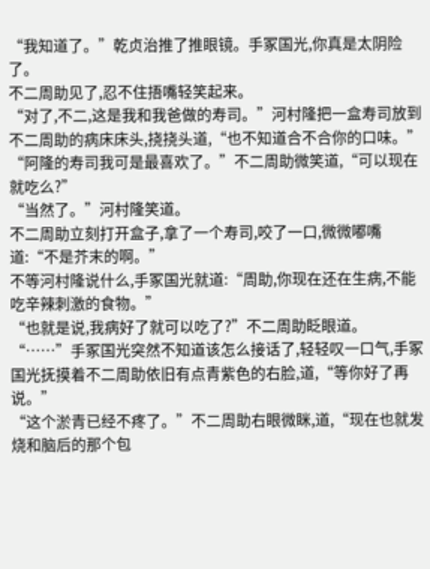“我知道了。”乾贞治推了推眼镜。手冢国光,你真是太阴险了。
不二周助见了,忍不住捂嘴轻笑起来。
“对了,不二,这是我和我爸做的寿司。”河村隆把一盒寿司放到不二周助的病床床头,挠挠头道,“也不知道合不合你的口味。”
“阿隆的寿司我可是最喜欢了。”不二周助微笑道,“可以现在就吃么?”
“当然了。”河村隆笑道。
不二周助立刻打开盒子,拿了一个寿司,咬了一口,微微嘟嘴道:“不是芥末的啊。”
不等河村隆说什么,手冢国光就道:“周助,你现在还在生病,不能吃辛辣刺激的食物。”
“也就是说,我病好了就可以吃了?”不二周助眨眼道。
“……”手冢国光突然不知道该怎么接话了,轻轻叹一口气,手冢国光抚摸着不二周助依旧有点青紫色的右脸,道,“等你好了再说。”
“这个淤青已经不疼了。”不二周助右眼微眯,道,“现在也就发烧和脑后的那个包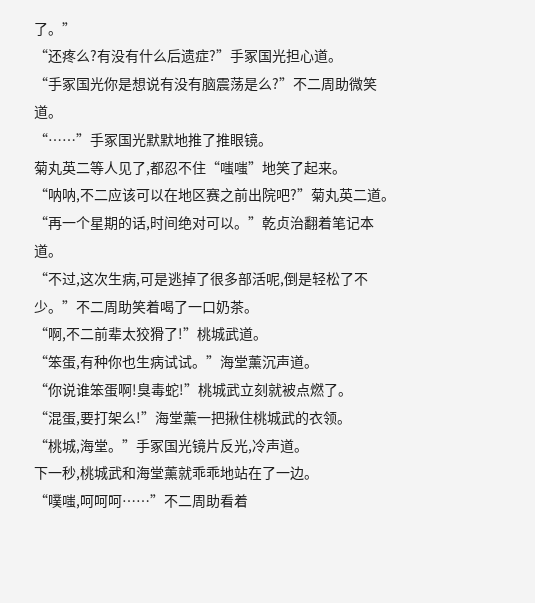了。”
“还疼么?有没有什么后遗症?”手冢国光担心道。
“手冢国光你是想说有没有脑震荡是么?”不二周助微笑道。
“……”手冢国光默默地推了推眼镜。
菊丸英二等人见了,都忍不住“嗤嗤”地笑了起来。
“呐呐,不二应该可以在地区赛之前出院吧?”菊丸英二道。
“再一个星期的话,时间绝对可以。”乾贞治翻着笔记本道。
“不过,这次生病,可是逃掉了很多部活呢,倒是轻松了不少。”不二周助笑着喝了一口奶茶。
“啊,不二前辈太狡猾了!”桃城武道。
“笨蛋,有种你也生病试试。”海堂薰沉声道。
“你说谁笨蛋啊!臭毒蛇!”桃城武立刻就被点燃了。
“混蛋,要打架么!”海堂薰一把揪住桃城武的衣领。
“桃城,海堂。”手冢国光镜片反光,冷声道。
下一秒,桃城武和海堂薰就乖乖地站在了一边。
“噗嗤,呵呵呵……”不二周助看着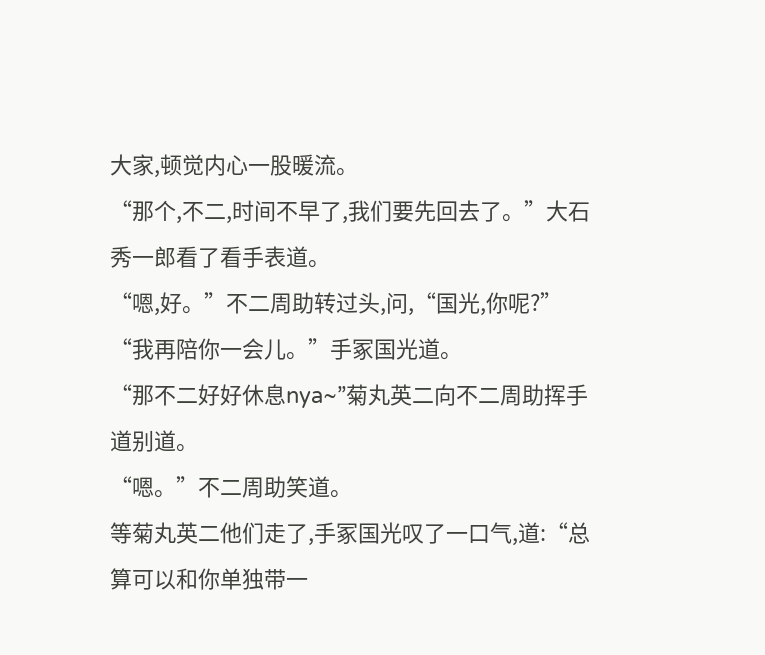大家,顿觉内心一股暖流。
“那个,不二,时间不早了,我们要先回去了。”大石秀一郎看了看手表道。
“嗯,好。”不二周助转过头,问,“国光,你呢?”
“我再陪你一会儿。”手冢国光道。
“那不二好好休息nya~”菊丸英二向不二周助挥手道别道。
“嗯。”不二周助笑道。
等菊丸英二他们走了,手冢国光叹了一口气,道:“总算可以和你单独带一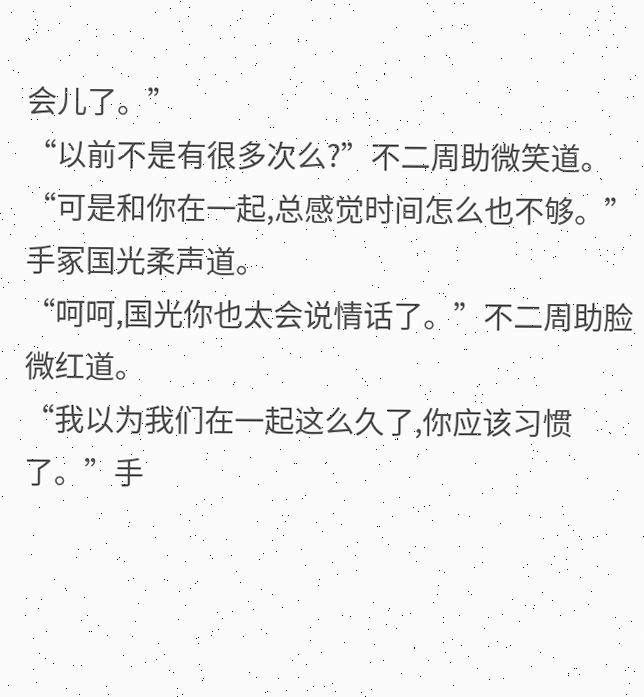会儿了。”
“以前不是有很多次么?”不二周助微笑道。
“可是和你在一起,总感觉时间怎么也不够。”手冢国光柔声道。
“呵呵,国光你也太会说情话了。”不二周助脸微红道。
“我以为我们在一起这么久了,你应该习惯了。”手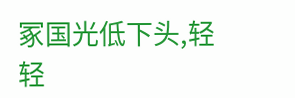冢国光低下头,轻轻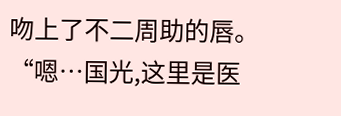吻上了不二周助的唇。
“嗯…国光,这里是医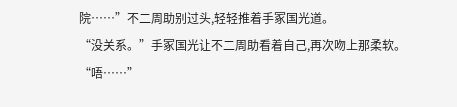院……”不二周助别过头,轻轻推着手冢国光道。
“没关系。”手冢国光让不二周助看着自己,再次吻上那柔软。
“唔……”